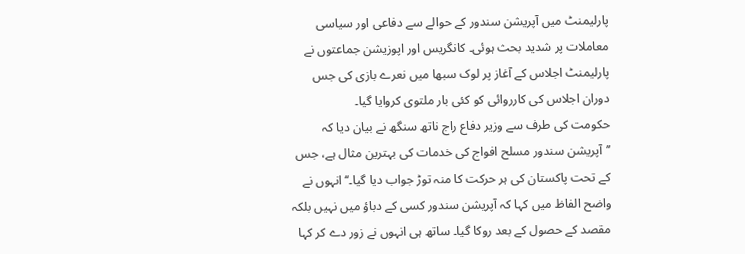پارلیمنٹ میں آپریشن سندور کے حوالے سے دفاعی اور سیاسی معاملات پر شدید بحث ہوئی۔ کانگریس اور اپوزیشن جماعتوں نے پارلیمنٹ اجلاس کے آغاز پر لوک سبھا میں نعرے بازی کی جس دوران اجلاس کی کارروائی کو کئی بار ملتوی کروایا گیا۔
حکومت کی طرف سے وزیر دفاع راج ناتھ سنگھ نے بیان دیا کہ ’’آپریشن سندور مسلح افواج کی خدمات کی بہترین مثال ہے، جس کے تحت پاکستان کی ہر حرکت کا منہ توڑ جواب دیا گیا۔‘‘ انہوں نے واضح الفاظ میں کہا کہ آپریشن سندور کسی کے دباؤ میں نہیں بلکہ مقصد کے حصول کے بعد روکا گیا۔ ساتھ ہی انہوں نے زور دے کر کہا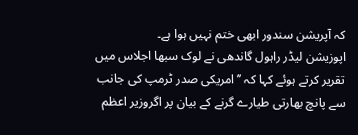کہ آپریشن سندور ابھی ختم نہیں ہوا ہے۔
اپوزیشن لیڈر راہول گاندھی نے لوک سبھا اجلاس میں تقریر کرتے ہوئے کہا کہ ’’امریکی صدر ٹرمپ کی جانب سے پانچ بھارتی طیارے گرنے کے بیان پر اگروزیر اعظم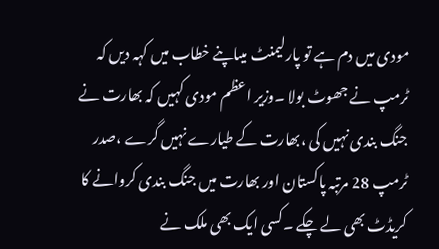مودی میں دم ہے تو پارلیمنٹ میںاپنے خطاب میں کہہ دیں کہ ٹرمپ نے جھوٹ بولا ۔وزیر اعظم مودی کہیں کہ بھارت نے جنگ بندی نہیں کی ،بھارت کے طیارے نہیں گرے ،صدر ٹرمپ 28 مرتبہ پاکستان اور بھارت میں جنگ بندی کروانے کا کریڈٹ بھی لے چکے ۔کسی ایک بھی ملک نے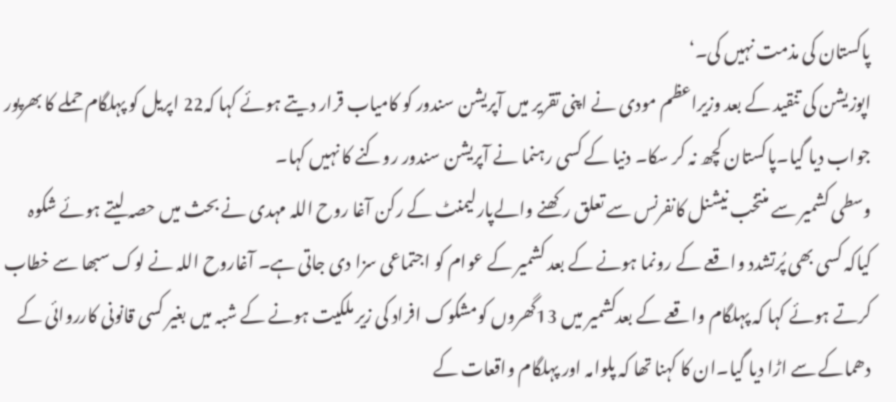پاکستان کی مذمت نہیں کی۔‘
اپوزیشن کی تنقید کے بعد وزیراعظم مودی نے اپنی تقریر میں آپریشن سندور کو کامیاب قرار دیتے ہوئے کہا کہ22 اپریل کو پہلگام حملے کا بھرپور جواب دیا گیا۔پاکستان کچھ نہ کر سکا۔ دنیا کے کسی رہنما نے آپریشن سندور روکنے کا نہیں کہا۔
وسطی کشمیر سے منتخب نیشنل کانفرنس سے تعلق رکھنے والےپارلیمنٹ کے رکن آغا روح اللہ مہدی نے بحث میں حصہ لیتے ہوئے شکوہ کیاکہ کسی بھی پُرتشدد واقعے کے رونما ہونے کے بعد کشمیر کے عوام کو اجتماعی سزا دی جاتی ہے۔ آغاروح اللہ نے لوک سبھا سے خطاب کرتے ہوئے کہا کہ پہلگام واقعے کے بعدکشمیر میں 13گھروں کومشکوک افراد کی زیر ملکیت ہونے کے شبہ میں بغیر کسی قانونی کارروائی کے دھماکے سے اڑا دیا گیا۔ان کا کہنا تھا کہ پلوامہ اور پہلگام واقعات کے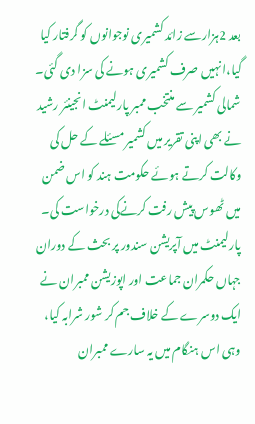بعد 2ہزارسے زائد کشمیری نوجوانوں کو گرفتار کیا گیا،انہیں صرف کشمیری ہونے کی سزا دی گئی۔
شمالی کشمیر سے منتخب ممبر پارلیمنٹ انجینئر رشید نے بھی اپنی تقریر میں کشمیر مسئلے کے حل کی وکالت کرتے ہوئے حکومت ہند کو اس ضمن میں ٹھوس پیش رفت کرنےکی درخواست کی۔
پارلیمنٹ میں آپریشن سندور پر بحث کے دوران جہاں حکمران جماعت اور اپوزیشن ممبران نے ایک دوسرے کے خلاف جم کر شور شرابہ کیا، وہی اس ہنگام میں یہ سارے ممبران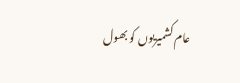عام کشمیریوں کو بھول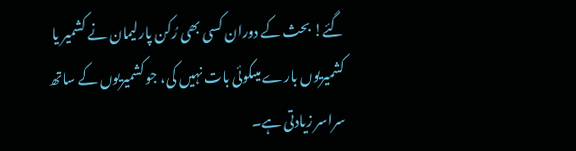گئے! بحث کے دوران کسی بھی رُکن پارلیمان نے کشمیر یا کشمیریوں بارے میںکوئی بات نہیں کی، جو کشمیریوں کے ساتھ سراسر زیادتی ہے۔